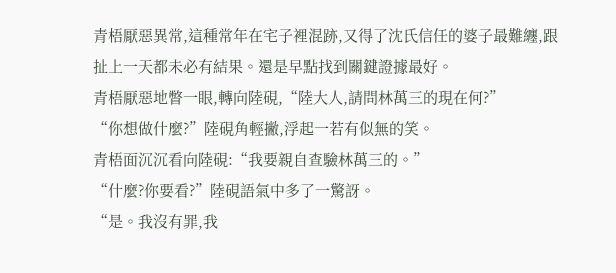青梧厭惡異常,這種常年在宅子裡混跡,又得了沈氏信任的婆子最難纏,跟扯上一天都未必有結果。還是早點找到關鍵證據最好。
青梧厭惡地瞥一眼,轉向陸硯,“陸大人,請問林萬三的現在何?”
“你想做什麼?”陸硯角輕撇,浮起一若有似無的笑。
青梧面沉沉看向陸硯:“我要親自查驗林萬三的。”
“什麼?你要看?”陸硯語氣中多了一驚訝。
“是。我沒有罪,我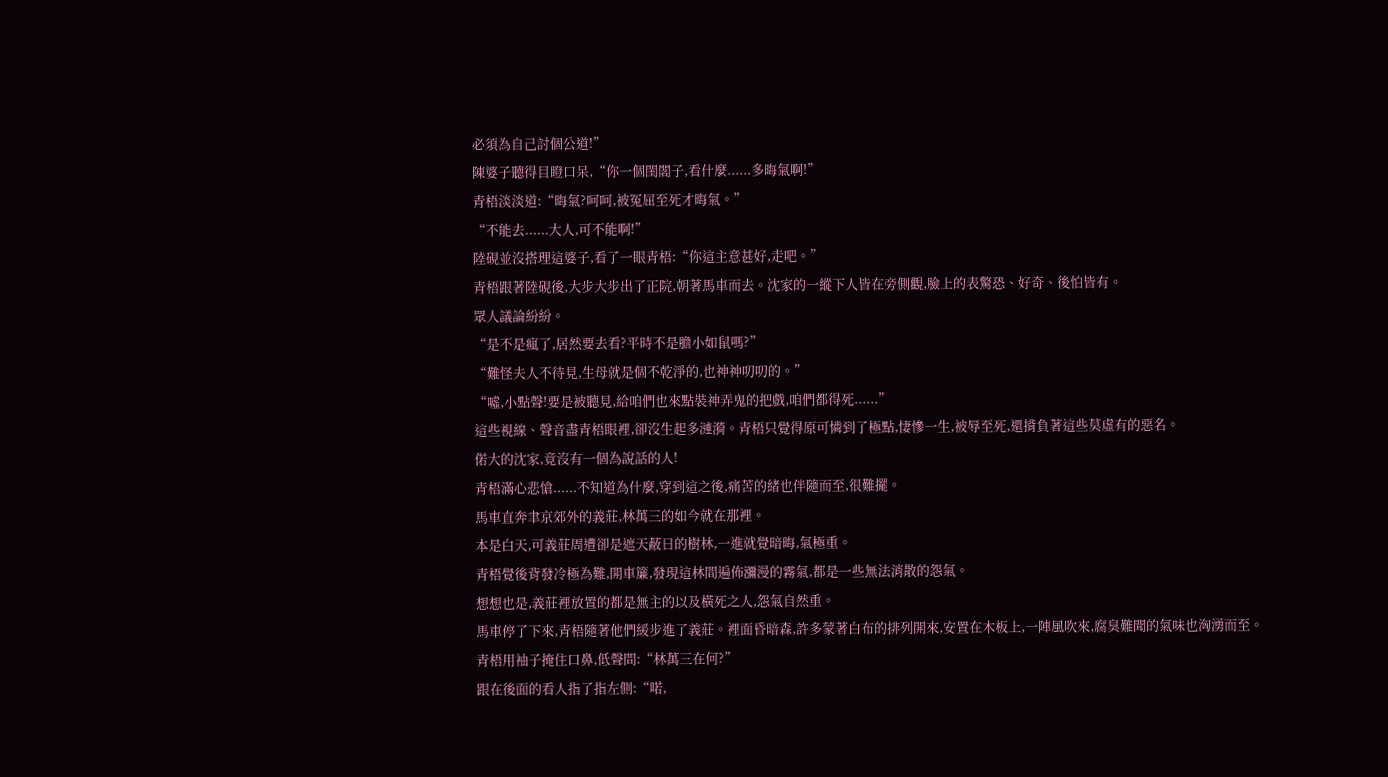必須為自己討個公道!”
陳婆子聽得目瞪口呆,“你一個閨閣子,看什麼......多晦氣啊!”
青梧淡淡道:“晦氣?呵呵,被冤屈至死才晦氣。”
“不能去......大人,可不能啊!”
陸硯並沒搭理這婆子,看了一眼青梧:“你這主意甚好,走吧。”
青梧跟著陸硯後,大步大步出了正院,朝著馬車而去。沈家的一縱下人皆在旁側觀,臉上的表驚恐、好奇、後怕皆有。
眾人議論紛紛。
“是不是瘋了,居然要去看?平時不是膽小如鼠嗎?”
“難怪夫人不待見,生母就是個不乾淨的,也神神叨叨的。”
“噓,小點聲!要是被聽見,給咱們也來點裝神弄鬼的把戲,咱們都得死......”
這些視線、聲音盡青梧眼裡,卻沒生起多漣漪。青梧只覺得原可憐到了極點,悽慘一生,被辱至死,還揹負著這些莫虛有的惡名。
偌大的沈家,竟沒有一個為說話的人!
青梧滿心悲愴......不知道為什麼,穿到這之後,痛苦的緒也伴隨而至,很難擺。
馬車直奔聿京郊外的義莊,林萬三的如今就在那裡。
本是白天,可義莊周遭卻是遮天蔽日的樹林,一進就覺暗晦,氣極重。
青梧覺後背發冷極為難,開車簾,發現這林間遍佈瀰漫的霧氣,都是一些無法消散的怨氣。
想想也是,義莊裡放置的都是無主的以及橫死之人,怨氣自然重。
馬車停了下來,青梧隨著他們緩步進了義莊。裡面昏暗森,許多蒙著白布的排列開來,安置在木板上,一陣風吹來,腐臭難聞的氣味也洶湧而至。
青梧用袖子掩住口鼻,低聲問:“林萬三在何?”
跟在後面的看人指了指左側:“喏,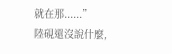就在那......”
陸硯還沒說什麼,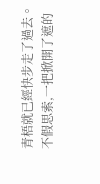青梧就已經快步走了過去。
不假思索,一把掀開了遮的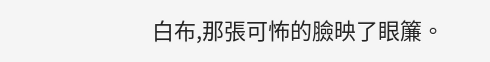白布,那張可怖的臉映了眼簾。